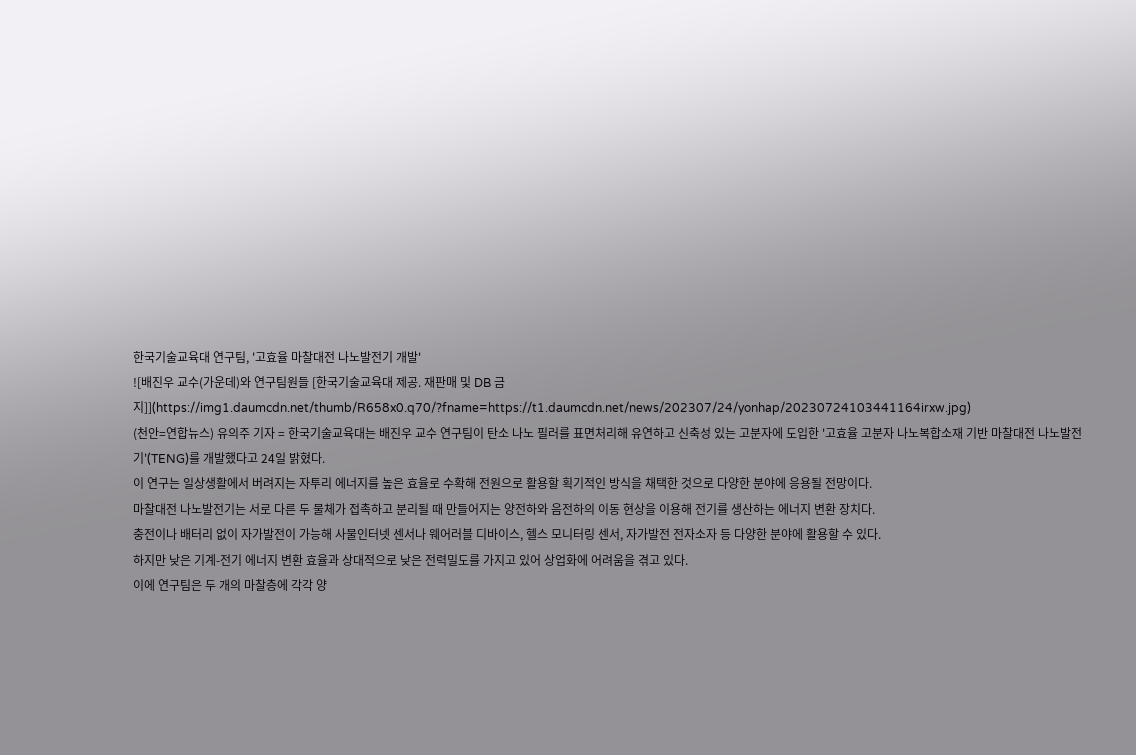한국기술교육대 연구팀, '고효율 마찰대전 나노발전기 개발'
![배진우 교수(가운데)와 연구팀원들 [한국기술교육대 제공. 재판매 및 DB 금지]](https://img1.daumcdn.net/thumb/R658x0.q70/?fname=https://t1.daumcdn.net/news/202307/24/yonhap/20230724103441164irxw.jpg)
(천안=연합뉴스) 유의주 기자 = 한국기술교육대는 배진우 교수 연구팀이 탄소 나노 필러를 표면처리해 유연하고 신축성 있는 고분자에 도입한 '고효율 고분자 나노복합소재 기반 마찰대전 나노발전기'(TENG)를 개발했다고 24일 밝혔다.
이 연구는 일상생활에서 버려지는 자투리 에너지를 높은 효율로 수확해 전원으로 활용할 획기적인 방식을 채택한 것으로 다양한 분야에 응용될 전망이다.
마찰대전 나노발전기는 서로 다른 두 물체가 접촉하고 분리될 때 만들어지는 양전하와 음전하의 이동 현상을 이용해 전기를 생산하는 에너지 변환 장치다.
충전이나 배터리 없이 자가발전이 가능해 사물인터넷 센서나 웨어러블 디바이스, 헬스 모니터링 센서, 자가발전 전자소자 등 다양한 분야에 활용할 수 있다.
하지만 낮은 기계-전기 에너지 변환 효율과 상대적으로 낮은 전력밀도를 가지고 있어 상업화에 어려움을 겪고 있다.
이에 연구팀은 두 개의 마찰층에 각각 양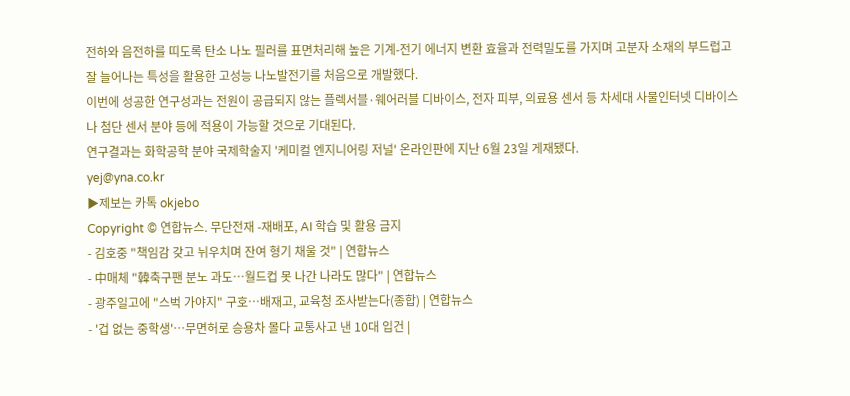전하와 음전하를 띠도록 탄소 나노 필러를 표면처리해 높은 기계-전기 에너지 변환 효율과 전력밀도를 가지며 고분자 소재의 부드럽고 잘 늘어나는 특성을 활용한 고성능 나노발전기를 처음으로 개발했다.
이번에 성공한 연구성과는 전원이 공급되지 않는 플렉서블·웨어러블 디바이스, 전자 피부, 의료용 센서 등 차세대 사물인터넷 디바이스나 첨단 센서 분야 등에 적용이 가능할 것으로 기대된다.
연구결과는 화학공학 분야 국제학술지 '케미컬 엔지니어링 저널' 온라인판에 지난 6월 23일 게재됐다.
yej@yna.co.kr
▶제보는 카톡 okjebo
Copyright © 연합뉴스. 무단전재 -재배포, AI 학습 및 활용 금지
- 김호중 "책임감 갖고 뉘우치며 잔여 형기 채울 것" | 연합뉴스
- 中매체 "韓축구팬 분노 과도…월드컵 못 나간 나라도 많다" | 연합뉴스
- 광주일고에 "스벅 가야지" 구호…배재고, 교육청 조사받는다(종합) | 연합뉴스
- '겁 없는 중학생'…무면허로 승용차 몰다 교통사고 낸 10대 입건 |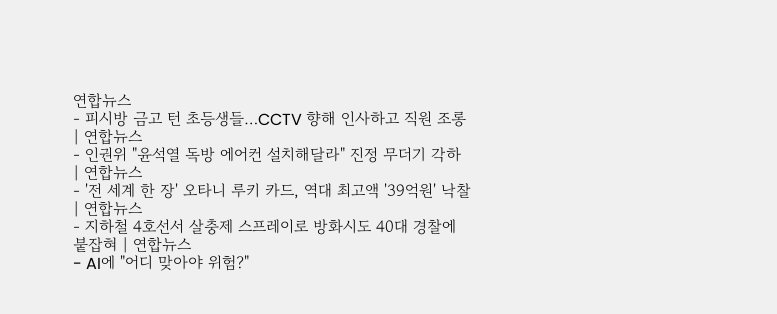연합뉴스
- 피시방 금고 턴 초등생들…CCTV 향해 인사하고 직원 조롱 | 연합뉴스
- 인권위 "윤석열 독방 에어컨 설치해달라" 진정 무더기 각하 | 연합뉴스
- '전 세계 한 장' 오타니 루키 카드, 역대 최고액 '39억원' 낙찰 | 연합뉴스
- 지하철 4호선서 살충제 스프레이로 방화시도 40대 경찰에 붙잡혀 | 연합뉴스
- AI에 "어디 맞아야 위험?"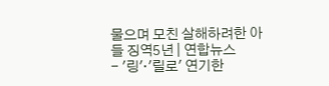물으며 모친 살해하려한 아들 징역5년 | 연합뉴스
- '링'·'릴로' 연기한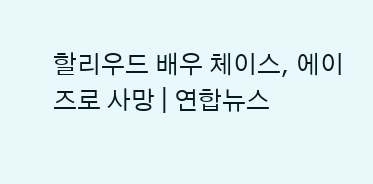할리우드 배우 체이스, 에이즈로 사망 | 연합뉴스